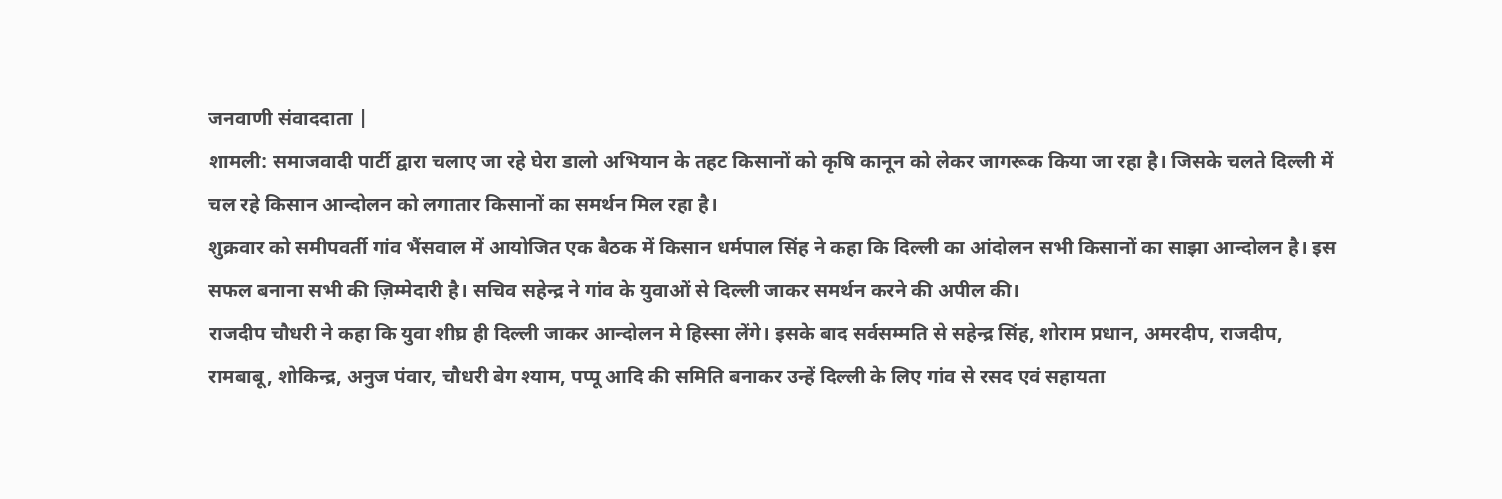जनवाणी संवाददाता |
शामली: समाजवादी पार्टी द्वारा चलाए जा रहे घेरा डालो अभियान के तहट किसानों को कृषि कानून को लेकर जागरूक किया जा रहा है। जिसके चलते दिल्ली में चल रहे किसान आन्दोलन को लगातार किसानों का समर्थन मिल रहा है।
शुक्रवार को समीपवर्ती गांव भैंसवाल में आयोजित एक बैठक में किसान धर्मपाल सिंह ने कहा कि दिल्ली का आंदोलन सभी किसानों का साझा आन्दोलन है। इस सफल बनाना सभी की ज़िम्मेदारी है। सचिव सहेन्द्र ने गांव के युवाओं से दिल्ली जाकर समर्थन करने की अपील की।
राजदीप चौधरी ने कहा कि युवा शीघ्र ही दिल्ली जाकर आन्दोलन मे हिस्सा लेंगे। इसके बाद सर्वसम्मति से सहेन्द्र सिंह, शोराम प्रधान, अमरदीप, राजदीप, रामबाबू, शोकिन्द्र, अनुज पंवार, चौधरी बेग श्याम, पप्पू आदि की समिति बनाकर उन्हें दिल्ली के लिए गांव से रसद एवं सहायता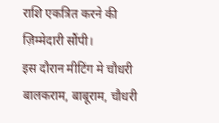राशि एकत्रित करने की ज़िम्मेदारी सौंपी।
इस दौरान मीटिंग मे चौधरी बालकराम, बाबूराम, चौधरी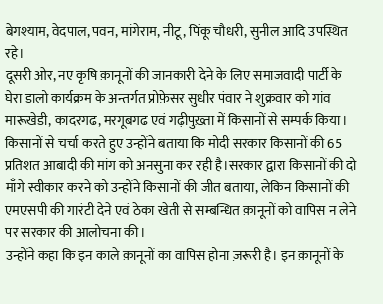बेगश्याम, वेदपाल, पवन, मांगेराम, नीटू, पिंकू चौधरी, सुनील आदि उपस्थित रहे।
दूसरी ओर, नए कृषि क़ानूनों की जानकारी देने के लिए समाजवादी पार्टी के घेरा डालो कार्यक्रम के अन्तर्गत प्रोफ़ेसर सुधीर पंवार ने शुक्रवार को गांव मारूखेडी, कादरगढ, मरगूबगढ एवं गढ़ीपुख़्ता में किसानों से सम्पर्क किया।
किसानों से चर्चा करते हुए उन्होंने बताया कि मोदी सरकार किसानों की 65 प्रतिशत आबादी की मांग को अनसुना कर रही है।सरकार द्वारा किसानों की दो माँगे स्वीकार करने को उन्होंने किसानों की जीत बताया, लेकिन किसानों की एमएसपी की गारंटी देने एवं ठेका खेती से सम्बन्धित क़ानूनों को वापिस न लेने पर सरकार की आलोचना की।
उन्होंने कहा कि इन काले क़ानूनों का वापिस होना ज़रूरी है। इन क़ानूनों के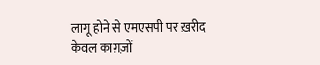लागू होने से एमएसपी पर ख़रीद केवल काग़ज़ों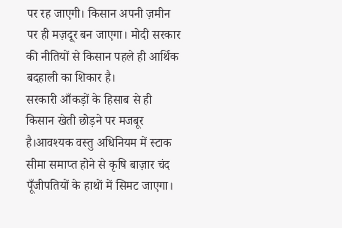पर रह जाएगी। किसान अपनी ज़मीन पर ही मज़दूर बन जाएगा। मोदी सरकार की नीतियों से किसान पहले ही आर्थिक बदहाली का शिकार है।
सरकारी आँकड़ों के हिसाब से ही किसान खेती छोड़ने पर मजबूर है।आवश्यक वस्तु अधिनियम में स्टाक सीमा समाप्त होने से कृषि बाज़ार चंद पूँजीपतियों के हाथों में सिमट जाएगा।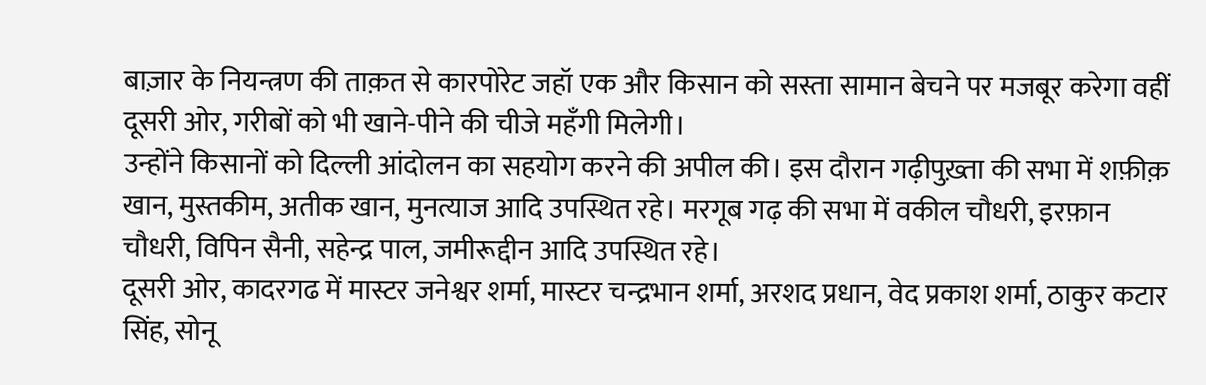बाज़ार के नियन्त्रण की ताक़त से कारपोरेट जहॉ एक और किसान को सस्ता सामान बेचने पर मजबूर करेगा वहीं दूसरी ओर, गरीबों को भी खाने-पीने की चीजे महँगी मिलेगी।
उन्होंने किसानों को दिल्ली आंदोलन का सहयोग करने की अपील की। इस दौरान गढ़ीपुख़्ता की सभा में शफ़ीक़ खान, मुस्तकीम, अतीक खान, मुनत्याज आदि उपस्थित रहे। मरगूब गढ़ की सभा में वकील चौधरी, इरफ़ान चौधरी, विपिन सैनी, सहेन्द्र पाल, जमीरूद्दीन आदि उपस्थित रहे।
दूसरी ओर, कादरगढ में मास्टर जनेश्वर शर्मा, मास्टर चन्द्रभान शर्मा, अरशद प्रधान, वेद प्रकाश शर्मा, ठाकुर कटार सिंह, सोनू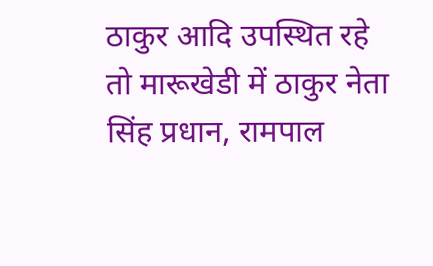ठाकुर आदि उपस्थित रहे तो मारूखेडी में ठाकुर नेता सिंह प्रधान, रामपाल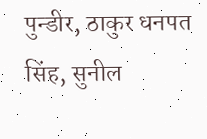पुन्डीर, ठाकुर धनपत सिंह, सुनील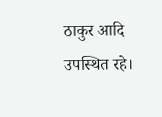ठाकुर आदि उपस्थित रहे।